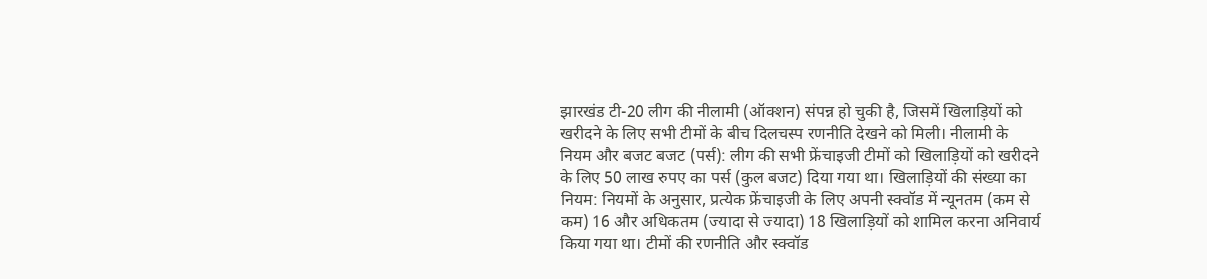झारखंड टी-20 लीग की नीलामी (ऑक्शन) संपन्न हो चुकी है, जिसमें खिलाड़ियों को खरीदने के लिए सभी टीमों के बीच दिलचस्प रणनीति देखने को मिली। नीलामी के नियम और बजट बजट (पर्स): लीग की सभी फ्रेंचाइजी टीमों को खिलाड़ियों को खरीदने के लिए 50 लाख रुपए का पर्स (कुल बजट) दिया गया था। खिलाड़ियों की संख्या का नियम: नियमों के अनुसार, प्रत्येक फ्रेंचाइजी के लिए अपनी स्क्वॉड में न्यूनतम (कम से कम) 16 और अधिकतम (ज्यादा से ज्यादा) 18 खिलाड़ियों को शामिल करना अनिवार्य किया गया था। टीमों की रणनीति और स्क्वॉड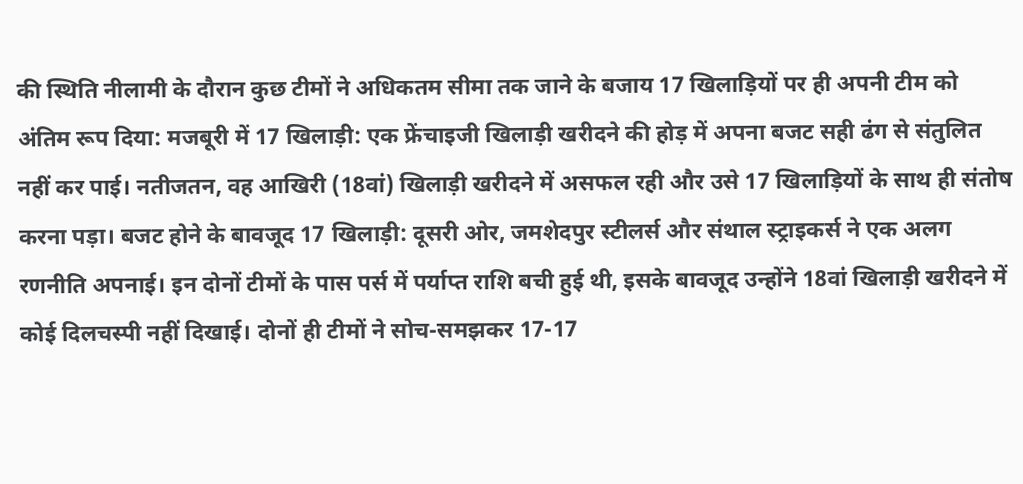की स्थिति नीलामी के दौरान कुछ टीमों ने अधिकतम सीमा तक जाने के बजाय 17 खिलाड़ियों पर ही अपनी टीम को अंतिम रूप दिया: मजबूरी में 17 खिलाड़ी: एक फ्रेंचाइजी खिलाड़ी खरीदने की होड़ में अपना बजट सही ढंग से संतुलित नहीं कर पाई। नतीजतन, वह आखिरी (18वां) खिलाड़ी खरीदने में असफल रही और उसे 17 खिलाड़ियों के साथ ही संतोष करना पड़ा। बजट होने के बावजूद 17 खिलाड़ी: दूसरी ओर, जमशेदपुर स्टीलर्स और संथाल स्ट्राइकर्स ने एक अलग रणनीति अपनाई। इन दोनों टीमों के पास पर्स में पर्याप्त राशि बची हुई थी, इसके बावजूद उन्होंने 18वां खिलाड़ी खरीदने में कोई दिलचस्पी नहीं दिखाई। दोनों ही टीमों ने सोच-समझकर 17-17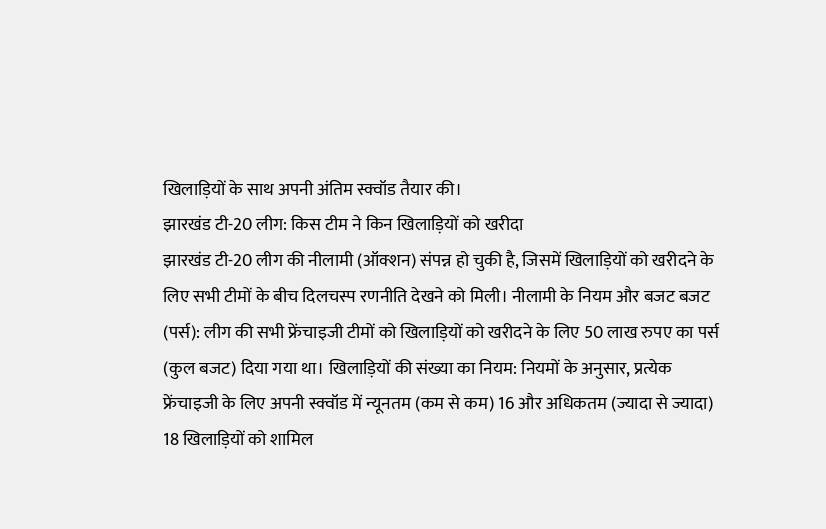खिलाड़ियों के साथ अपनी अंतिम स्क्वॉड तैयार की।
झारखंड टी-20 लीग: किस टीम ने किन खिलाड़ियों को खरीदा
झारखंड टी-20 लीग की नीलामी (ऑक्शन) संपन्न हो चुकी है, जिसमें खिलाड़ियों को खरीदने के लिए सभी टीमों के बीच दिलचस्प रणनीति देखने को मिली। नीलामी के नियम और बजट बजट (पर्स): लीग की सभी फ्रेंचाइजी टीमों को खिलाड़ियों को खरीदने के लिए 50 लाख रुपए का पर्स (कुल बजट) दिया गया था। खिलाड़ियों की संख्या का नियम: नियमों के अनुसार, प्रत्येक फ्रेंचाइजी के लिए अपनी स्क्वॉड में न्यूनतम (कम से कम) 16 और अधिकतम (ज्यादा से ज्यादा) 18 खिलाड़ियों को शामिल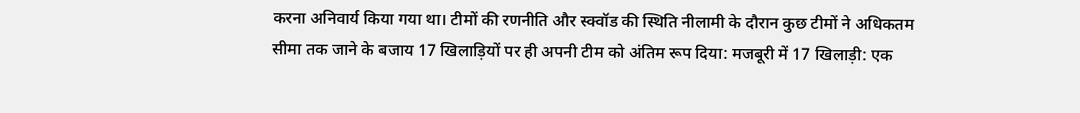करना अनिवार्य किया गया था। टीमों की रणनीति और स्क्वॉड की स्थिति नीलामी के दौरान कुछ टीमों ने अधिकतम सीमा तक जाने के बजाय 17 खिलाड़ियों पर ही अपनी टीम को अंतिम रूप दिया: मजबूरी में 17 खिलाड़ी: एक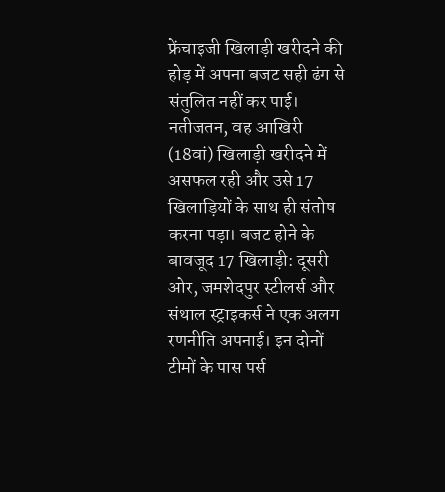फ्रेंचाइजी खिलाड़ी खरीदने की होड़ में अपना बजट सही ढंग से संतुलित नहीं कर पाई। नतीजतन, वह आखिरी (18वां) खिलाड़ी खरीदने में असफल रही और उसे 17 खिलाड़ियों के साथ ही संतोष करना पड़ा। बजट होने के बावजूद 17 खिलाड़ी: दूसरी ओर, जमशेदपुर स्टीलर्स और संथाल स्ट्राइकर्स ने एक अलग रणनीति अपनाई। इन दोनों टीमों के पास पर्स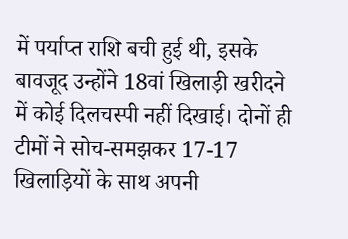में पर्याप्त राशि बची हुई थी, इसके बावजूद उन्होंने 18वां खिलाड़ी खरीदने में कोई दिलचस्पी नहीं दिखाई। दोनों ही टीमों ने सोच-समझकर 17-17 खिलाड़ियों के साथ अपनी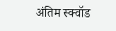अंतिम स्क्वॉड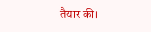तैयार की।